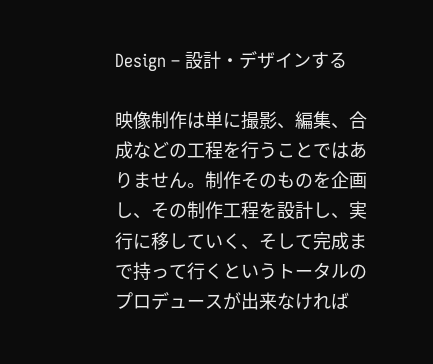Design – 設計・デザインする

映像制作は単に撮影、編集、合成などの工程を行うことではありません。制作そのものを企画し、その制作工程を設計し、実行に移していく、そして完成まで持って行くというトータルのプロデュースが出来なければ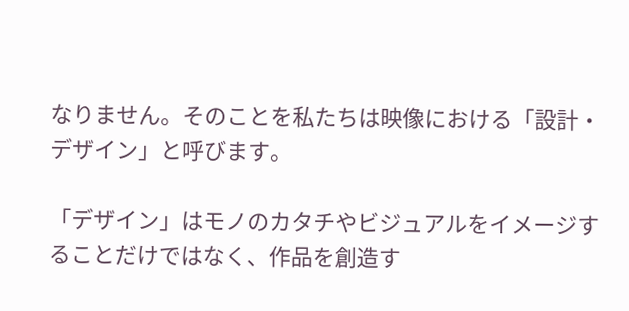なりません。そのことを私たちは映像における「設計・デザイン」と呼びます。

「デザイン」はモノのカタチやビジュアルをイメージすることだけではなく、作品を創造す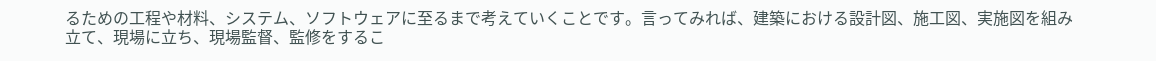るための工程や材料、システム、ソフトウェアに至るまで考えていくことです。言ってみれば、建築における設計図、施工図、実施図を組み立て、現場に立ち、現場監督、監修をするこ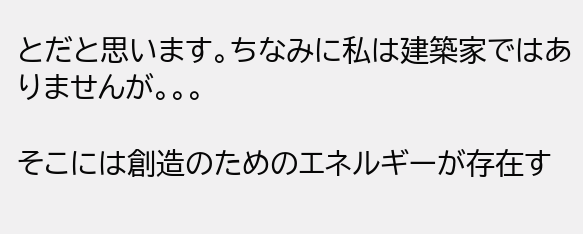とだと思います。ちなみに私は建築家ではありませんが。。。

そこには創造のためのエネルギーが存在す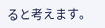ると考えます。